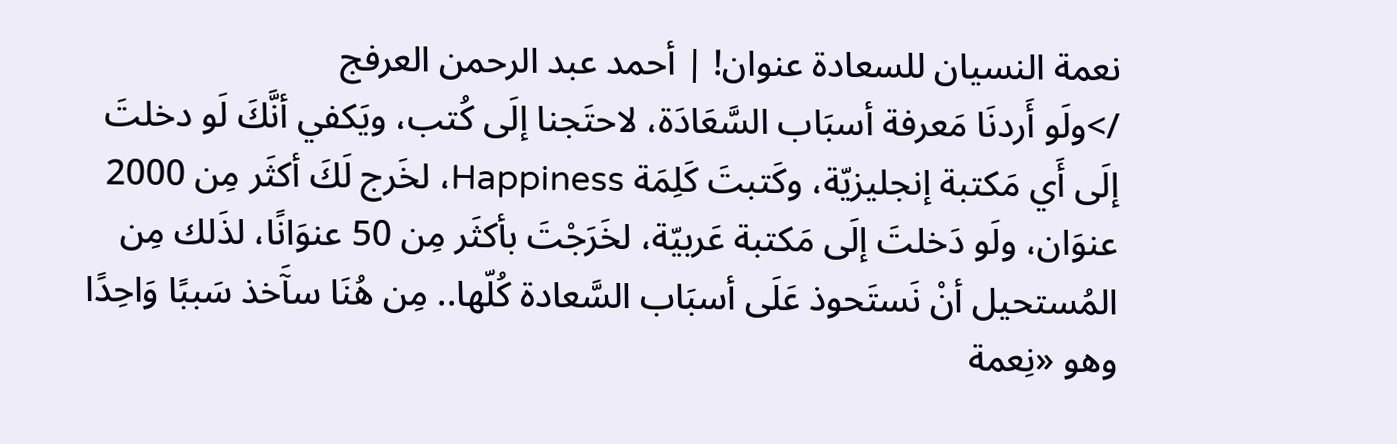نعمة النسيان للسعادة عنوان! | أحمد عبد الرحمن العرفج
/>ولَو أَردنَا مَعرفة أسبَاب السَّعَادَة، لاحتَجنا إلَى كُتب، ويَكفي أنَّكَ لَو دخلتَ إلَى أَي مَكتبة إنجليزيّة، وكَتبتَ كَلِمَة Happiness، لخَرج لَكَ أكثَر مِن 2000 عنوَان، ولَو دَخلتَ إلَى مَكتبة عَربيّة، لخَرَجْتَ بأكثَر مِن 50 عنوَانًا، لذَلك مِن المُستحيل أنْ نَستَحوذ عَلَى أسبَاب السَّعادة كُلّها.. مِن هُنَا سآَخذ سَببًا وَاحِدًا وهو «نِعمة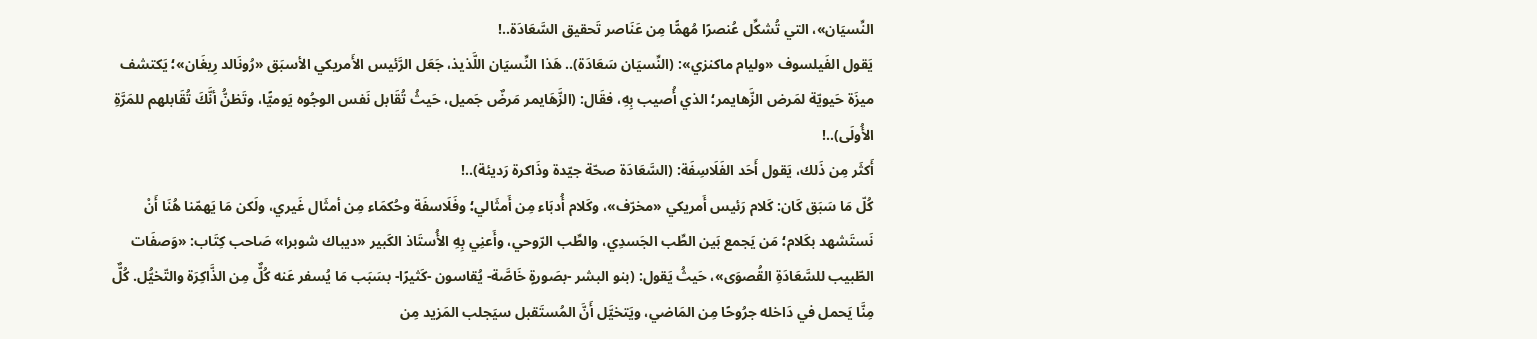النِّسيَان»، التي تُشكِّل عُنصرًا مُهمًّا مِن عَنَاصر تَحقيق السَّعَادَة..!
يَقول الفَيلسوف «وليام ماكنزي»: (النِّسيَان سَعَادَة).. هَذا النِّسيَان اللَّذيذ، جَعَل الرَّئيس الأَمريكي الأسبَق «رُونَالد رِيغَان»؛ يَكتشف ميزَة حَيويّة لمَرض الزَّهايمر؛ الذي أُصيب بِهِ، فقَال: (الزَّهَايمر مَرضٌ جَميل، حَيثُ تُقَابل نَفس الوجُوه يَوميًّا، وتَظنُّ أنَّكَ تُقَابلهم للمَرَّةِ الأُولَى)..!
أَكثَر مِن ذَلك، يَقول أَحَد الفَلَاسِفَة: (السَّعَادَة صحّة جيّدة وذَاكرة رَديئة)..!
كُلّ مَا سَبَق كَان: كَلام رَئيس أَمريكي «مخرّف»، وكَلام أُدبَاء مِن أَمثَالي؛ وفَلَاسفَة وحُكمَاء مِن أمثَال غَيري، ولَكن مَا يَهمّنا هُنَا أَنْ نَستَشهد بكَلام؛ مَن يَجمع بَين الطِّب الجَسدِي، والطِّب الرّوحي، وأَعنِي بِهِ الأُستَاذ الكَبير «ديباك شوبرا» صَاحب كِتَاب: «وَصفَات الطّبيب للسَّعَادَةِ القُصوَى»، حَيثُ يَقول: (بنو البشر -بصَورةٍ خَاصَّة- يُقاسون -كَثيرًا- بسَبَب مَا يُسفر عَنه كُلٌّ مِن الذَّاكِرَة والتّخيُّل. كُلٌّ مِنَّا يَحمل في دَاخله جرُوحًا مِن المَاضي، ويَتخيَّل أَنَّ المُستَقبل سيَجلب المَزيد مِن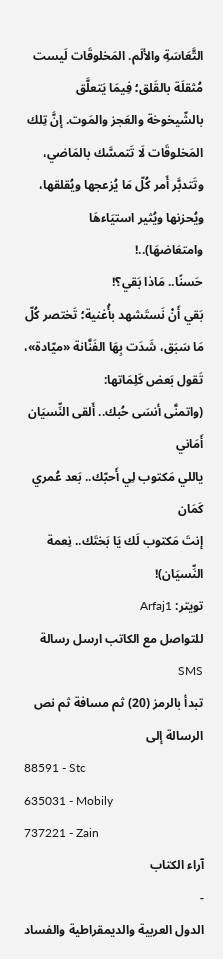التَّعَاسَةِ والألَم. المَخلوقَات لَيست مُثقلَة بالقَلق؛ فِيمَا يَتعلَّق بالشّيخوخة والعَجز والمَوت. إنَّ تِلك المَخلوقَات لَا تَتمسَّك بالمَاضي، وتَتدبَّر أَمر كُلّ مَا يُزعجها ويُقلقها، ويُحزنها ويُثير استيَاءهَا وامتعَاضهَا)..!
حَسنًا.. مَاذا بَقي؟!
بَقي أَنْ نَستَشهد بأُغنية؛ تَختصر كُلّ مَا سَبَق، شَدَت بِهَا الفَنَّانة «ميّادة»، تَقول بَعض كَلِمَاتها:
(واتمنَّى أنسَى حُبك.. أَلقى النِّسيَان أَمَاني
ياللي مَكتوب لِي أَحبّك.. بَعد عُمري كَمَان
إنتَ مَكتوب لَك يَا بَختَك.. نِعمة النِّسيَان)!
تويتر: Arfaj1
للتواصل مع الكاتب ارسل رسالة SMS
تبدأ بالرمز (20) ثم مسافة ثم نص الرسالة إلى
88591 - Stc
635031 - Mobily
737221 - Zain
آراء الكتاب
-
الدول العربية والديمقراطية والفساد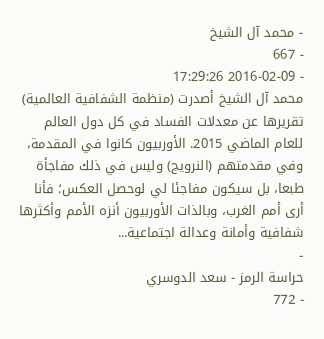- محمد آل الشيخ
- 667
- 2016-02-09 17:29:26
محمد آل الشيخ أصدرت (منظمة الشفافية العالمية) تقريرها عن معدلات الفساد في كل دول العالم للعام الماضي 2015. الأوربيون كانوا في المقدمة، وفي مقدمتهم (النرويج) وليس في ذلك مفاجأة طبعا، بل سيكون مفاجئا لي لوحصل العكس؛ فأنا أرى أمم الغرب، وبالذات الأوربيون أنزه الأمم وأكثرها شفافية وأمانة وعدالة اجتماعية...
-
حراسة الرمز - سعد الدوسري
- 772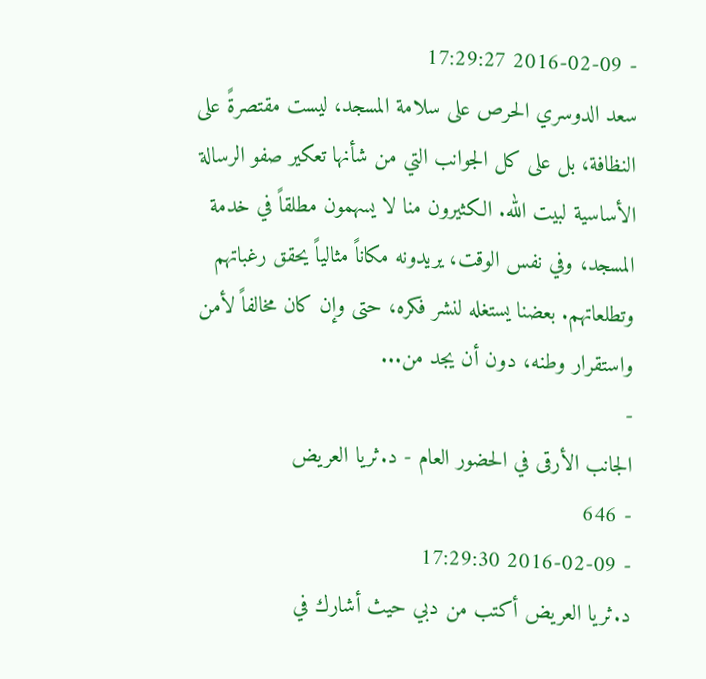- 2016-02-09 17:29:27
سعد الدوسري الحرص على سلامة المسجد، ليست مقتصرةً على النظافة، بل على كل الجوانب التي من شأنها تعكير صفو الرسالة الأساسية لبيت الله. الكثيرون منا لا يسهمون مطلقاً في خدمة المسجد، وفي نفس الوقت، يريدونه مكاناً مثالياً يحقق رغباتهم وتطلعاتهم. بعضنا يستغله لنشر فكره، حتى وإن كان مخالفاً لأمن واستقرار وطنه، دون أن يجد من...
-
الجانب الأرقى في الحضور العام - د.ثريا العريض
- 646
- 2016-02-09 17:29:30
د.ثريا العريض أكتب من دبي حيث أشارك في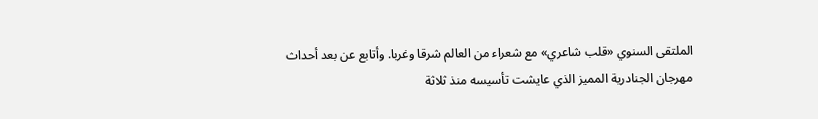الملتقى السنوي «قلب شاعري» مع شعراء من العالم شرقا وغربا. وأتابع عن بعد أحداث مهرجان الجنادرية المميز الذي عايشت تأسيسه منذ ثلاثة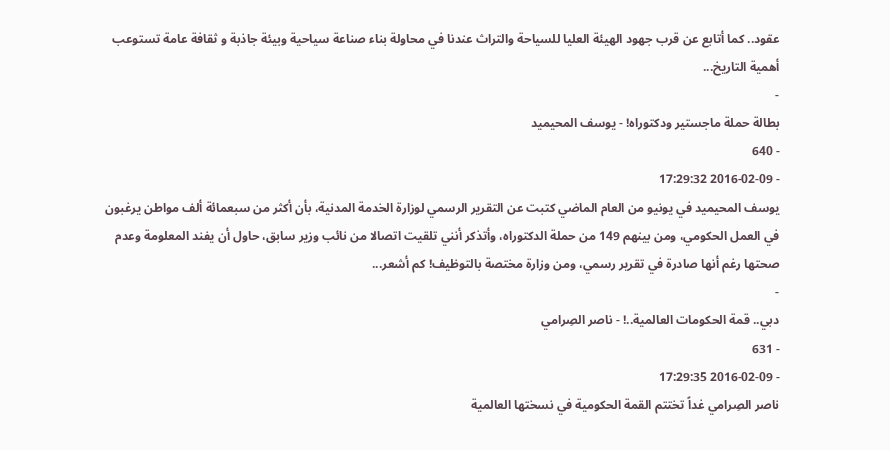عقود.. كما أتابع عن قرب جهود الهيئة العليا للسياحة والتراث عندنا في محاولة بناء صناعة سياحية وبيئة جاذبة و ثقافة عامة تستوعب أهمية التاريخ...
-
بطالة حملة ماجستير ودكتوراه! - يوسف المحيميد
- 640
- 2016-02-09 17:29:32
يوسف المحيميد في يونيو من العام الماضي كتبت عن التقرير الرسمي لوزارة الخدمة المدنية، بأن أكثر من سبعمائة ألف مواطن يرغبون في العمل الحكومي، ومن بينهم 149 من حملة الدكتوراه، وأتذكر أنني تلقيت اتصالا من نائب وزير سابق، حاول أن يفند المعلومة وعدم صحتها رغم أنها صادرة في تقرير رسمي، ومن وزارة مختصة بالتوظيف! كم أشعر...
-
دبي.. قمة الحكومات العالمية..! - ناصر الصِرامي
- 631
- 2016-02-09 17:29:35
ناصر الصِرامي غداً تختتم القمة الحكومية في نسختها العالمية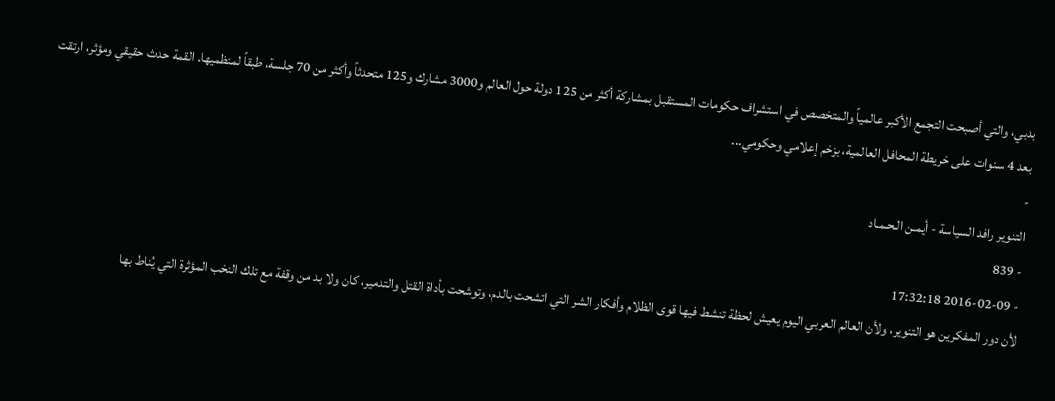بدبي، والتي أصبحت التجمع الأكبر عالمياً والمتخصص في استشراف حكومات المستقبل بمشاركة أكثر من 125 دولة حول العالم و3000 مشارك و125 متحدثاً وأكثر من 70 جلسة، طبقاً لمنظميها. القمة حدث حقيقي ومؤثر، ارتقت بعد 4 سنوات على خريطة المحافل العالمية، بزخم إعلامي وحكومي...
-
التنوير رافد السياسة - أيمـن الـحـمـاد
- 839
- 2016-02-09 17:32:18
لأن دور المفكرين هو التنوير، ولأن العالم العربي اليوم يعيش لحظة تنشط فيها قوى الظلام وأفكار الشر التي اتشحت بالدم، وتوشحت بأداة القتل والتدمير، كان ولا بد من وقفة مع تلك النخب المؤثرة التي يُناط بها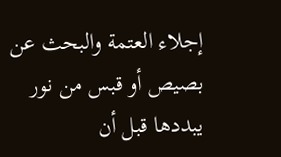إجلاء العتمة والبحث عن بصيص أو قبس من نور يبددها قبل أن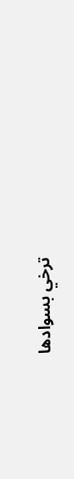ترخي بسوادها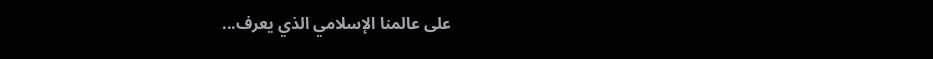على عالمنا الإسلامي الذي يعرف...